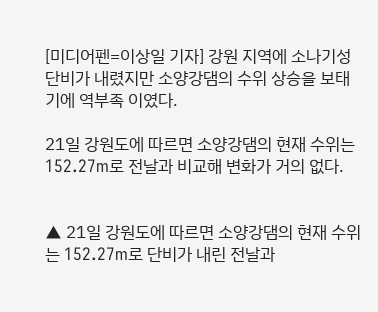[미디어펜=이상일 기자] 강원 지역에 소나기성 단비가 내렸지만 소양강댐의 수위 상승을 보태기에 역부족 이였다.

21일 강원도에 따르면 소양강댐의 현재 수위는 152.27m로 전날과 비교해 변화가 거의 없다.


▲ 21일 강원도에 따르면 소양강댐의 현재 수위는 152.27m로 단비가 내린 전날과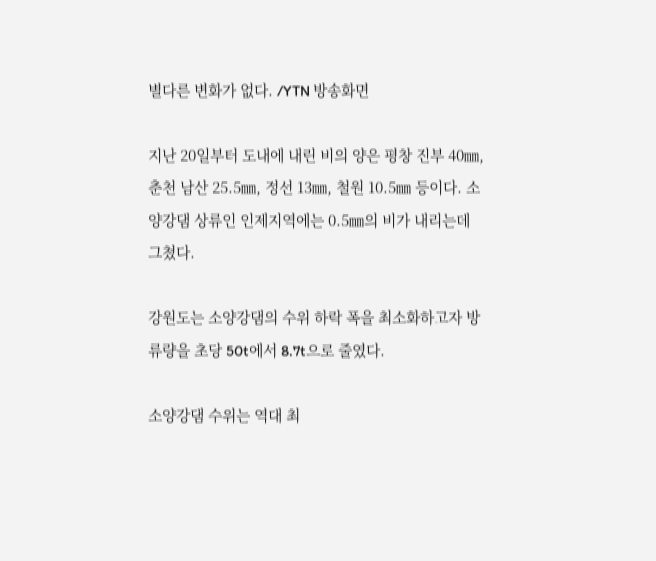별다른 변화가 없다. /YTN 방송화면

지난 20일부터 도내에 내린 비의 양은 평창 진부 40㎜, 춘천 남산 25.5㎜, 정선 13㎜, 철원 10.5㎜ 등이다. 소양강댐 상류인 인제지역에는 0.5㎜의 비가 내리는데 그쳤다.

강원도는 소양강댐의 수위 하락 폭을 최소화하고자 방류량을 초당 50t에서 8.7t으로 줄였다.

소양강댐 수위는 역대 최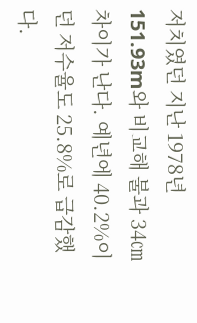저치였던 지난 1978년 151.93m와 비교해 불과 34㎝ 차이가 난다. 예년에 40.2%이던 저수율도 25.8%로 급감했다.